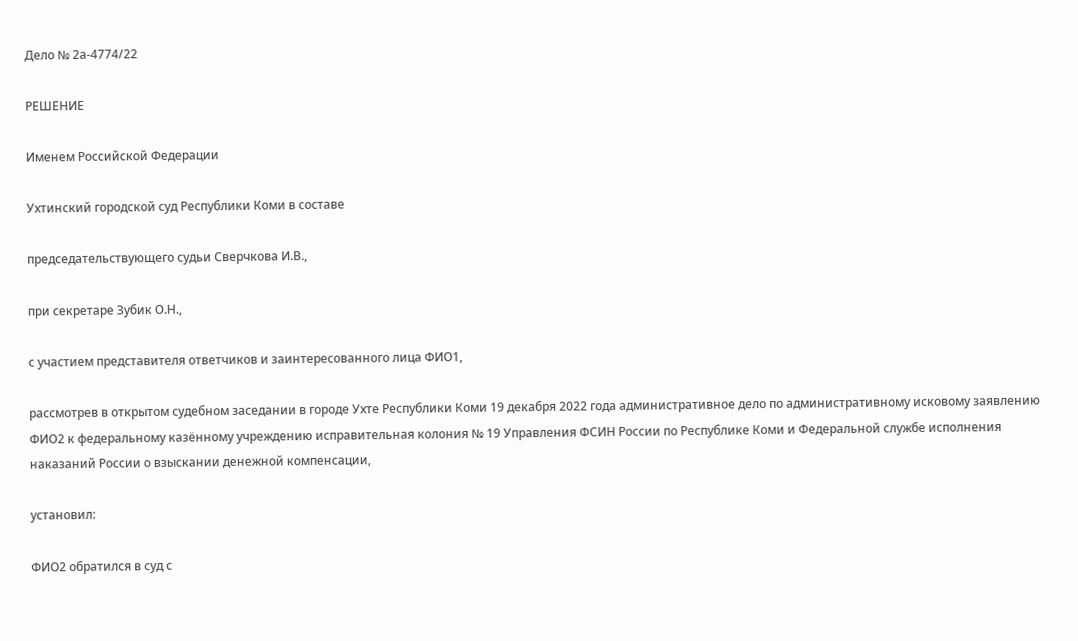Дело № 2а-4774/22

РЕШЕНИЕ

Именем Российской Федерации

Ухтинский городской суд Республики Коми в составе

председательствующего судьи Сверчкова И.В.,

при секретаре Зубик О.Н.,

с участием представителя ответчиков и заинтересованного лица ФИО1,

рассмотрев в открытом судебном заседании в городе Ухте Республики Коми 19 декабря 2022 года административное дело по административному исковому заявлению ФИО2 к федеральному казённому учреждению исправительная колония № 19 Управления ФСИН России по Республике Коми и Федеральной службе исполнения наказаний России о взыскании денежной компенсации,

установил:

ФИО2 обратился в суд с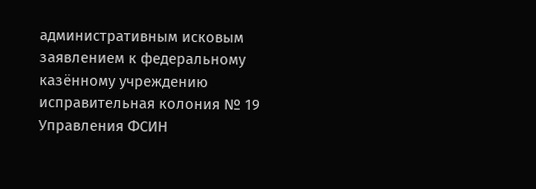административным исковым заявлением к федеральному казённому учреждению исправительная колония № 19 Управления ФСИН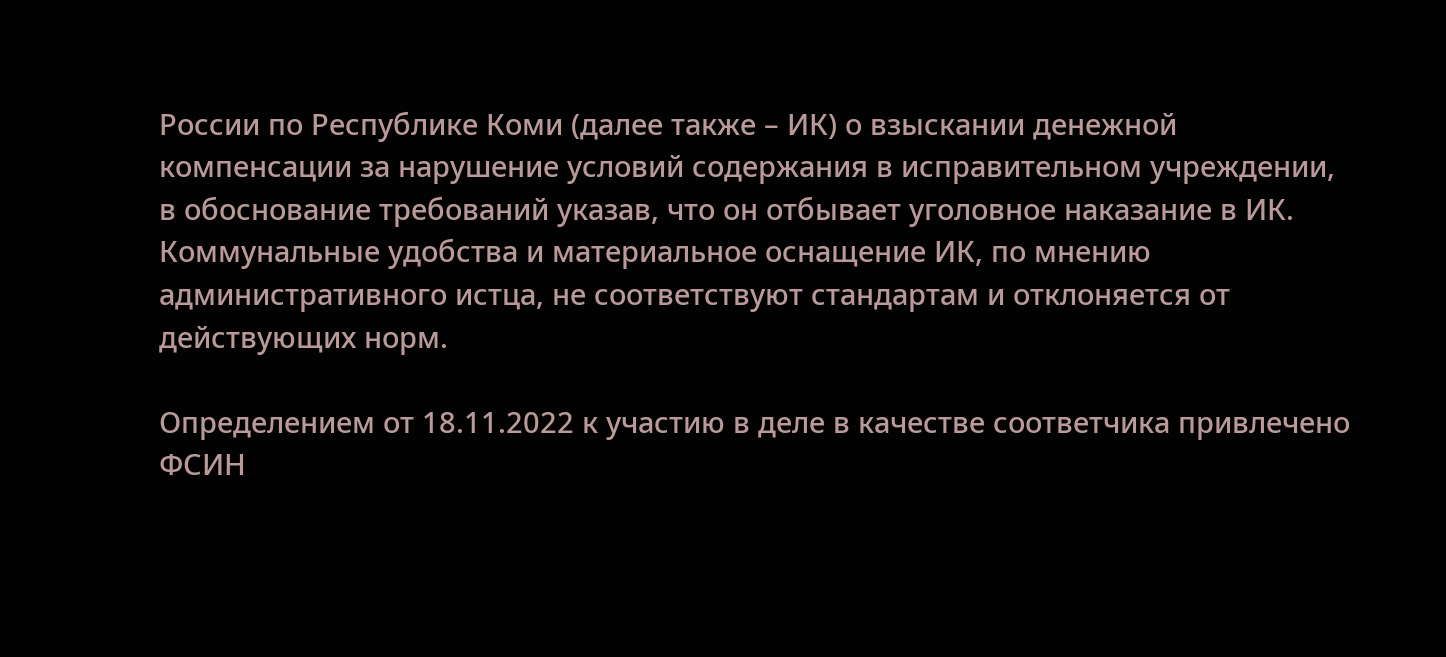России по Республике Коми (далее также – ИК) о взыскании денежной компенсации за нарушение условий содержания в исправительном учреждении, в обоснование требований указав, что он отбывает уголовное наказание в ИК. Коммунальные удобства и материальное оснащение ИК, по мнению административного истца, не соответствуют стандартам и отклоняется от действующих норм.

Определением от 18.11.2022 к участию в деле в качестве соответчика привлечено ФСИН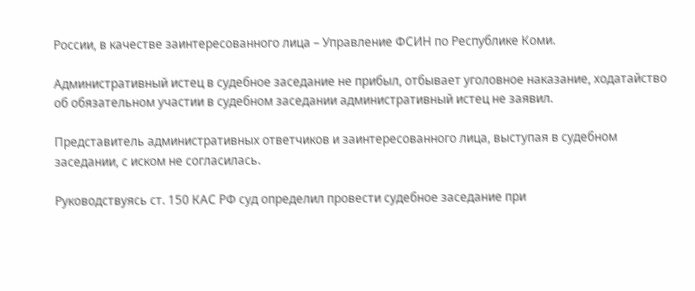России, в качестве заинтересованного лица – Управление ФСИН по Республике Коми.

Административный истец в судебное заседание не прибыл, отбывает уголовное наказание, ходатайство об обязательном участии в судебном заседании административный истец не заявил.

Представитель административных ответчиков и заинтересованного лица, выступая в судебном заседании, с иском не согласилась.

Руководствуясь ст. 150 КАС РФ суд определил провести судебное заседание при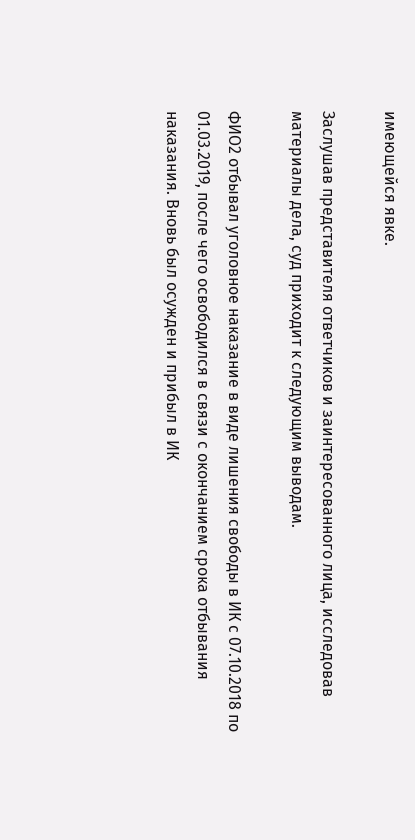имеющейся явке.

Заслушав представителя ответчиков и заинтересованного лица, исследовав материалы дела, суд приходит к следующим выводам.

ФИО2 отбывал уголовное наказание в виде лишения свободы в ИК с 07.10.2018 по 01.03.2019, после чего освободился в связи с окончанием срока отбывания наказания. Вновь был осужден и прибыл в ИК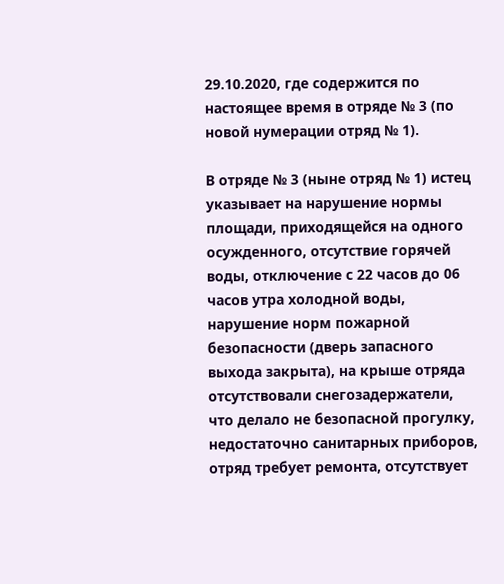29.10.2020, где содержится по настоящее время в отряде № 3 (по новой нумерации отряд № 1).

В отряде № 3 (ныне отряд № 1) истец указывает на нарушение нормы площади, приходящейся на одного осужденного, отсутствие горячей воды, отключение с 22 часов до 06 часов утра холодной воды, нарушение норм пожарной безопасности (дверь запасного выхода закрыта), на крыше отряда отсутствовали снегозадержатели, что делало не безопасной прогулку, недостаточно санитарных приборов, отряд требует ремонта, отсутствует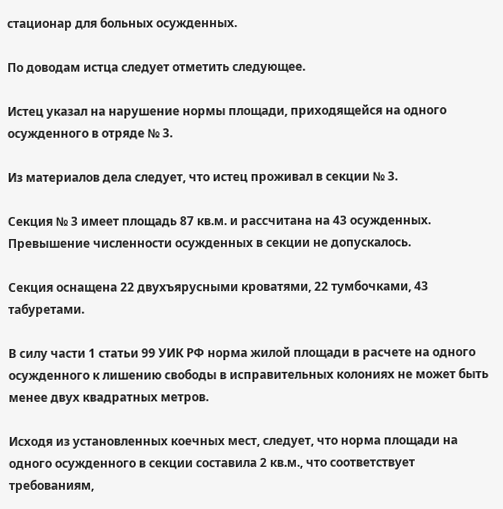стационар для больных осужденных.

По доводам истца следует отметить следующее.

Истец указал на нарушение нормы площади, приходящейся на одного осужденного в отряде № 3.

Из материалов дела следует, что истец проживал в секции № 3.

Секция № 3 имеет площадь 87 кв.м. и рассчитана на 43 осужденных. Превышение численности осужденных в секции не допускалось.

Секция оснащена 22 двухъярусными кроватями, 22 тумбочками, 43 табуретами.

В силу части 1 статьи 99 УИК РФ норма жилой площади в расчете на одного осужденного к лишению свободы в исправительных колониях не может быть менее двух квадратных метров.

Исходя из установленных коечных мест, следует, что норма площади на одного осужденного в секции составила 2 кв.м., что соответствует требованиям,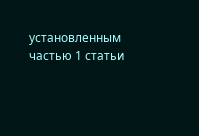установленным частью 1 статьи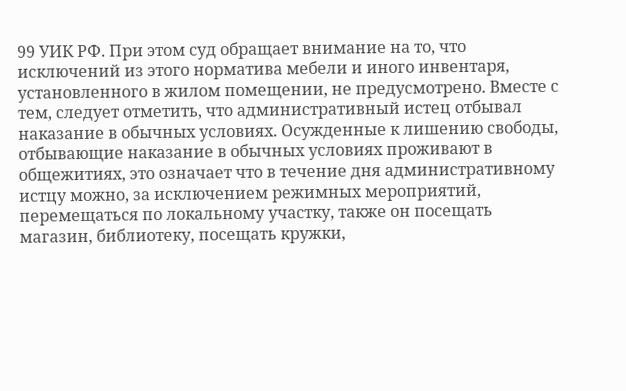99 УИК РФ. При этом суд обращает внимание на то, что исключений из этого норматива мебели и иного инвентаря, установленного в жилом помещении, не предусмотрено. Вместе с тем, следует отметить, что административный истец отбывал наказание в обычных условиях. Осужденные к лишению свободы, отбывающие наказание в обычных условиях проживают в общежитиях, это означает что в течение дня административному истцу можно, за исключением режимных мероприятий, перемещаться по локальному участку, также он посещать магазин, библиотеку, посещать кружки,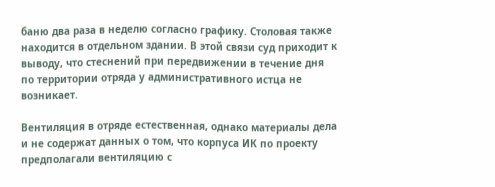баню два раза в неделю согласно графику. Столовая также находится в отдельном здании. В этой связи суд приходит к выводу, что стеснений при передвижении в течение дня по территории отряда у административного истца не возникает.

Вентиляция в отряде естественная, однако материалы дела и не содержат данных о том, что корпуса ИК по проекту предполагали вентиляцию с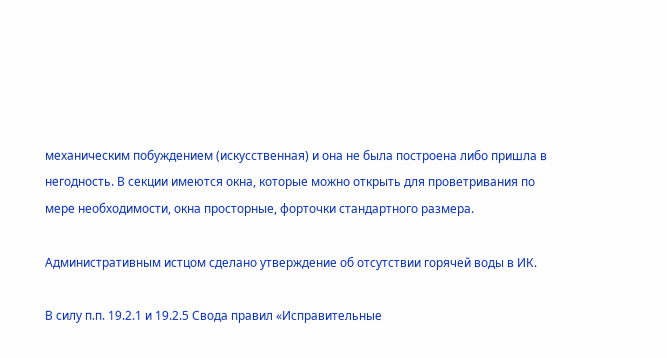механическим побуждением (искусственная) и она не была построена либо пришла в негодность. В секции имеются окна, которые можно открыть для проветривания по мере необходимости, окна просторные, форточки стандартного размера.

Административным истцом сделано утверждение об отсутствии горячей воды в ИК.

В силу п.п. 19.2.1 и 19.2.5 Свода правил «Исправительные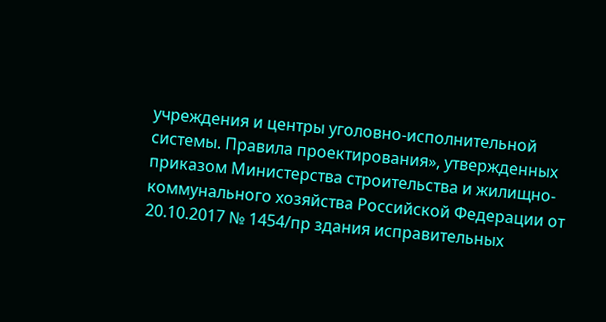учреждения и центры уголовно-исполнительной системы. Правила проектирования», утвержденных приказом Министерства строительства и жилищно-коммунального хозяйства Российской Федерации от 20.10.2017 № 1454/пр здания исправительных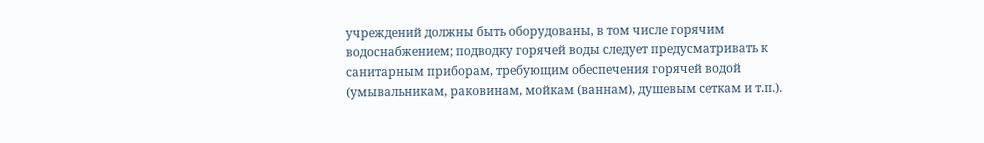учреждений должны быть оборудованы, в том числе горячим водоснабжением; подводку горячей воды следует предусматривать к санитарным приборам, требующим обеспечения горячей водой (умывальникам, раковинам, мойкам (ваннам), душевым сеткам и т.п.).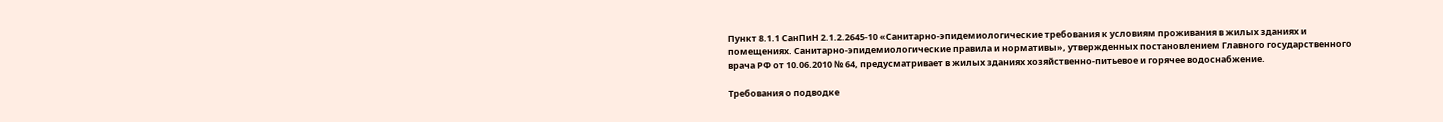Пункт 8.1.1 СанПиН 2.1.2.2645-10 «Санитарно-эпидемиологические требования к условиям проживания в жилых зданиях и помещениях. Санитарно-эпидемиологические правила и нормативы», утвержденных постановлением Главного государственного врача РФ от 10.06.2010 № 64, предусматривает в жилых зданиях хозяйственно-питьевое и горячее водоснабжение.

Требования о подводке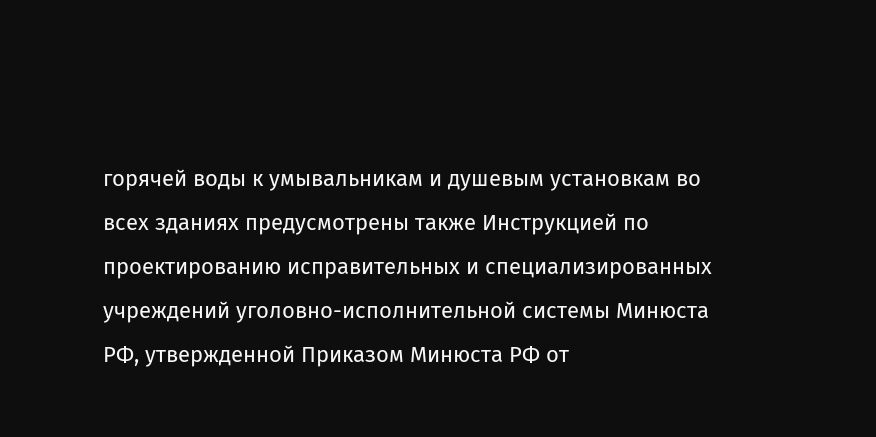горячей воды к умывальникам и душевым установкам во всех зданиях предусмотрены также Инструкцией по проектированию исправительных и специализированных учреждений уголовно-исполнительной системы Минюста РФ, утвержденной Приказом Минюста РФ от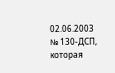02.06.2003 № 130-ДСП, которая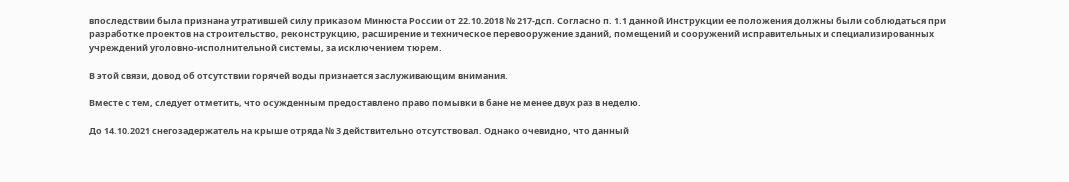впоследствии была признана утратившей силу приказом Минюста России от 22.10.2018 № 217-дсп. Согласно п. 1.1 данной Инструкции ее положения должны были соблюдаться при разработке проектов на строительство, реконструкцию, расширение и техническое перевооружение зданий, помещений и сооружений исправительных и специализированных учреждений уголовно-исполнительной системы, за исключением тюрем.

В этой связи, довод об отсутствии горячей воды признается заслуживающим внимания.

Вместе с тем, следует отметить, что осужденным предоставлено право помывки в бане не менее двух раз в неделю.

До 14.10.2021 снегозадержатель на крыше отряда № 3 действительно отсутствовал. Однако очевидно, что данный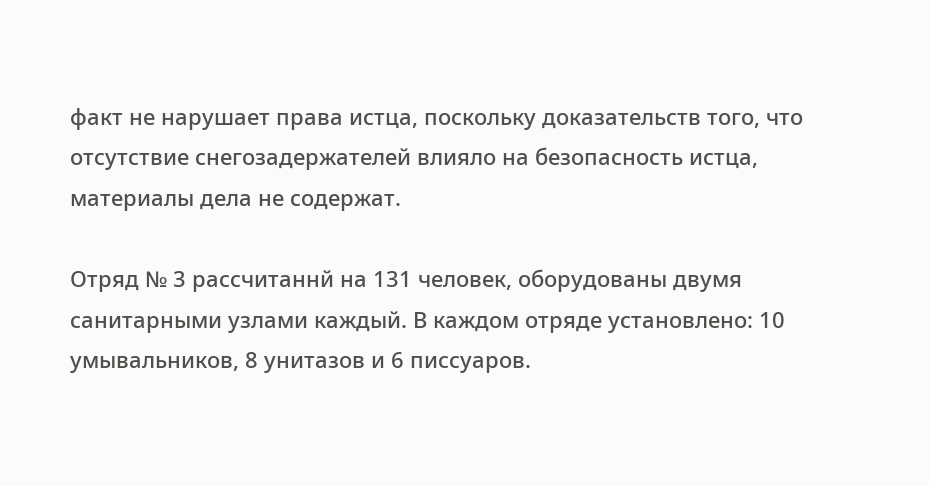факт не нарушает права истца, поскольку доказательств того, что отсутствие снегозадержателей влияло на безопасность истца, материалы дела не содержат.

Отряд № 3 рассчитаннй на 131 человек, оборудованы двумя санитарными узлами каждый. В каждом отряде установлено: 10 умывальников, 8 унитазов и 6 писсуаров.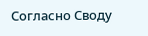Согласно Своду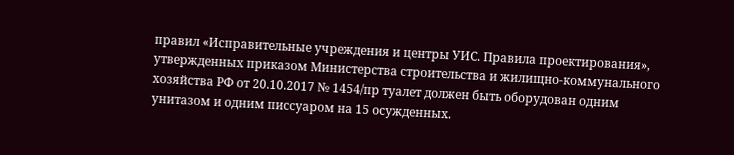правил «Исправительные учреждения и центры УИС. Правила проектирования», утвержденных приказом Министерства строительства и жилищно-коммунального хозяйства РФ от 20.10.2017 № 1454/пр туалет должен быть оборудован одним унитазом и одним писсуаром на 15 осужденных.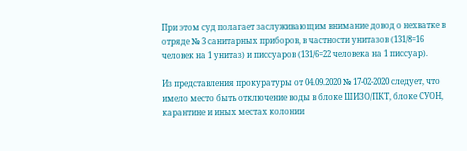При этом суд полагает заслуживающим внимание довод о нехватке в отряде № 3 санитарных приборов, в частности унитазов (131/8=16 человек на 1 унитаз) и писсуаров (131/6=22 человека на 1 писсуар).

Из представления прокуратуры от 04.09.2020 № 17-02-2020 следует, что имело место быть отключение воды в блоке ШИЗО/ПКТ, блоке СУОН, карантине и иных местах колонии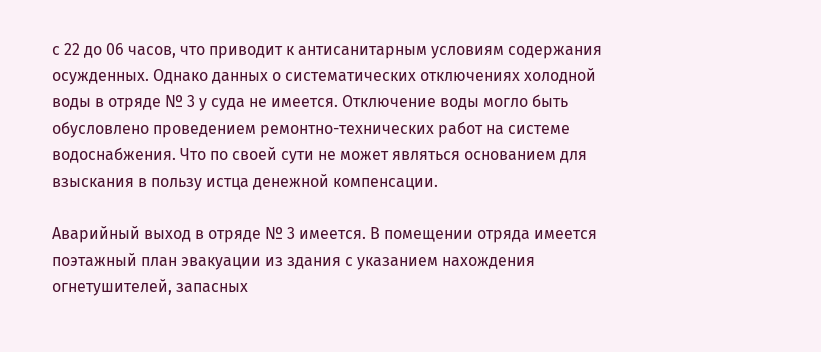с 22 до 06 часов, что приводит к антисанитарным условиям содержания осужденных. Однако данных о систематических отключениях холодной воды в отряде № 3 у суда не имеется. Отключение воды могло быть обусловлено проведением ремонтно-технических работ на системе водоснабжения. Что по своей сути не может являться основанием для взыскания в пользу истца денежной компенсации.

Аварийный выход в отряде № 3 имеется. В помещении отряда имеется поэтажный план эвакуации из здания с указанием нахождения огнетушителей, запасных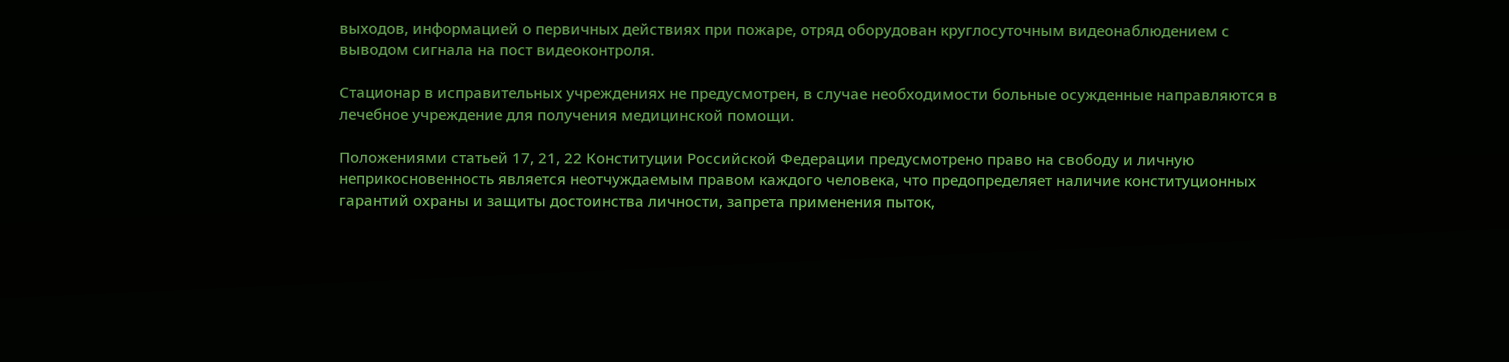выходов, информацией о первичных действиях при пожаре, отряд оборудован круглосуточным видеонаблюдением с выводом сигнала на пост видеоконтроля.

Стационар в исправительных учреждениях не предусмотрен, в случае необходимости больные осужденные направляются в лечебное учреждение для получения медицинской помощи.

Положениями статьей 17, 21, 22 Конституции Российской Федерации предусмотрено право на свободу и личную неприкосновенность является неотчуждаемым правом каждого человека, что предопределяет наличие конституционных гарантий охраны и защиты достоинства личности, запрета применения пыток,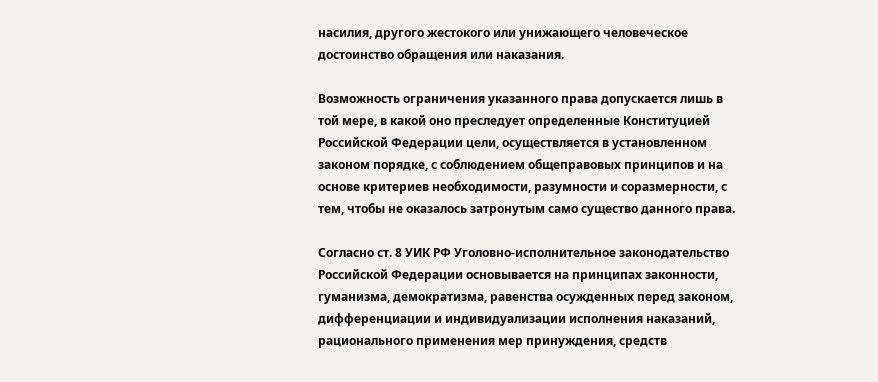насилия, другого жестокого или унижающего человеческое достоинство обращения или наказания.

Возможность ограничения указанного права допускается лишь в той мере, в какой оно преследует определенные Конституцией Российской Федерации цели, осуществляется в установленном законом порядке, с соблюдением общеправовых принципов и на основе критериев необходимости, разумности и соразмерности, с тем, чтобы не оказалось затронутым само существо данного права.

Согласно ст. 8 УИК РФ Уголовно-исполнительное законодательство Российской Федерации основывается на принципах законности, гуманизма, демократизма, равенства осужденных перед законом, дифференциации и индивидуализации исполнения наказаний, рационального применения мер принуждения, средств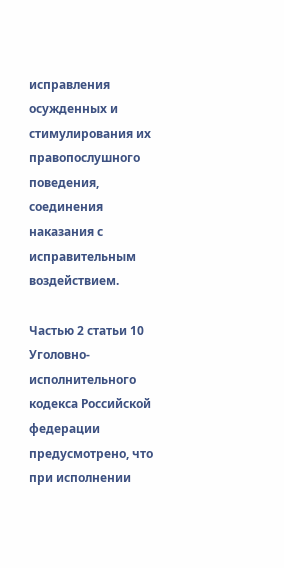исправления осужденных и стимулирования их правопослушного поведения, соединения наказания с исправительным воздействием.

Частью 2 статьи 10 Уголовно-исполнительного кодекса Российской федерации предусмотрено, что при исполнении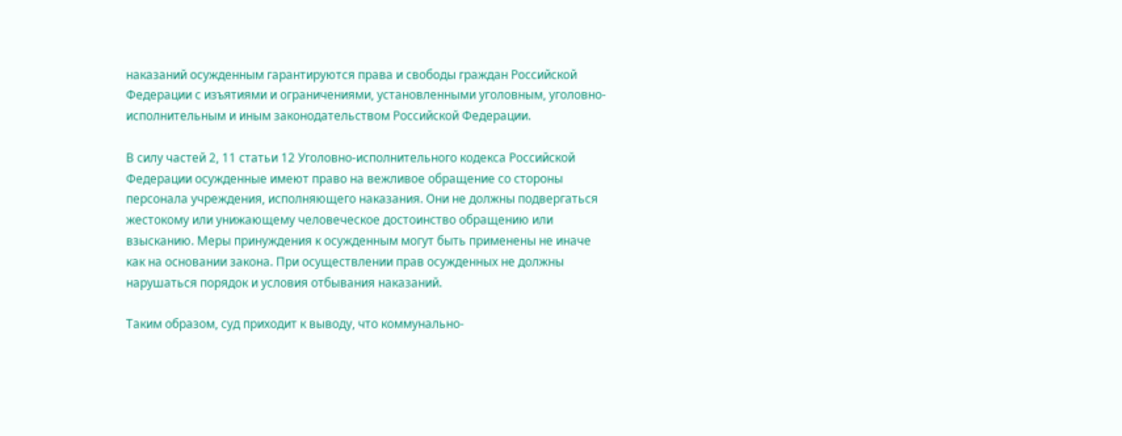наказаний осужденным гарантируются права и свободы граждан Российской Федерации с изъятиями и ограничениями, установленными уголовным, уголовно-исполнительным и иным законодательством Российской Федерации.

В силу частей 2, 11 статьи 12 Уголовно-исполнительного кодекса Российской Федерации осужденные имеют право на вежливое обращение со стороны персонала учреждения, исполняющего наказания. Они не должны подвергаться жестокому или унижающему человеческое достоинство обращению или взысканию. Меры принуждения к осужденным могут быть применены не иначе как на основании закона. При осуществлении прав осужденных не должны нарушаться порядок и условия отбывания наказаний.

Таким образом, суд приходит к выводу, что коммунально-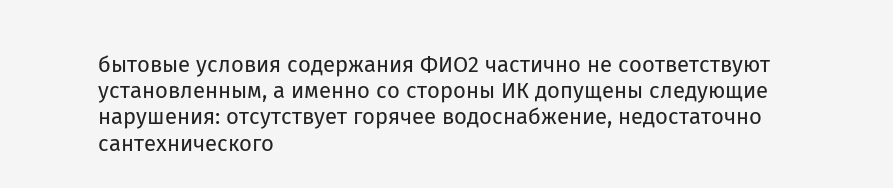бытовые условия содержания ФИО2 частично не соответствуют установленным, а именно со стороны ИК допущены следующие нарушения: отсутствует горячее водоснабжение, недостаточно сантехнического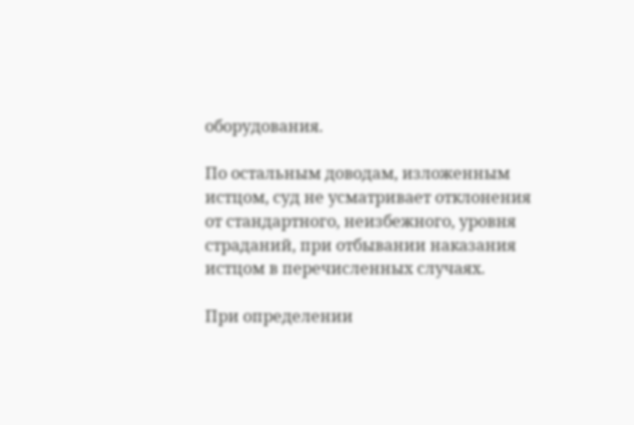оборудования.

По остальным доводам, изложенным истцом, суд не усматривает отклонения от стандартного, неизбежного, уровня страданий, при отбывании наказания истцом в перечисленных случаях.

При определении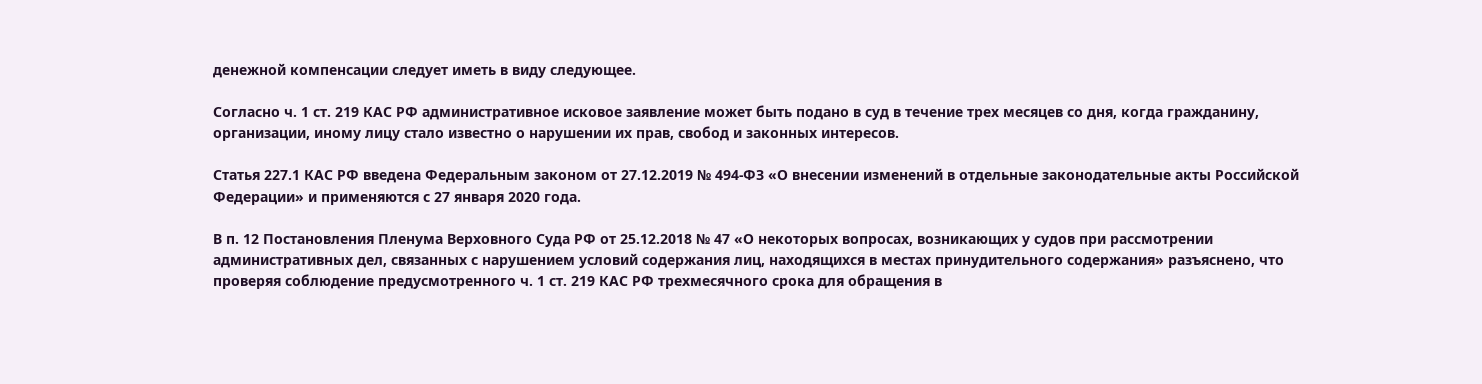денежной компенсации следует иметь в виду следующее.

Согласно ч. 1 ст. 219 КАС РФ административное исковое заявление может быть подано в суд в течение трех месяцев со дня, когда гражданину, организации, иному лицу стало известно о нарушении их прав, свобод и законных интересов.

Статья 227.1 КАС РФ введена Федеральным законом от 27.12.2019 № 494-ФЗ «О внесении изменений в отдельные законодательные акты Российской Федерации» и применяются с 27 января 2020 года.

В п. 12 Постановления Пленума Верховного Суда РФ от 25.12.2018 № 47 «О некоторых вопросах, возникающих у судов при рассмотрении административных дел, связанных с нарушением условий содержания лиц, находящихся в местах принудительного содержания» разъяснено, что проверяя соблюдение предусмотренного ч. 1 ст. 219 КАС РФ трехмесячного срока для обращения в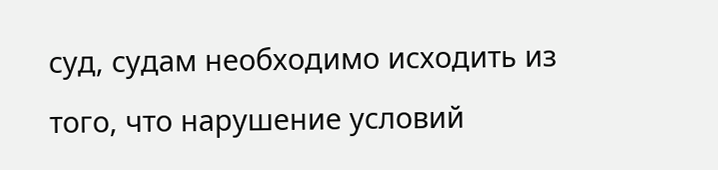суд, судам необходимо исходить из того, что нарушение условий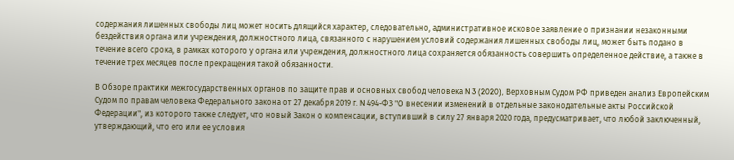содержания лишенных свободы лиц может носить длящийся характер, следовательно, административное исковое заявление о признании незаконными бездействия органа или учреждения, должностного лица, связанного с нарушением условий содержания лишенных свободы лиц, может быть подано в течение всего срока, в рамках которого у органа или учреждения, должностного лица сохраняется обязанность совершить определенное действие, а также в течение трех месяцев после прекращения такой обязанности.

В Обзоре практики межгосударственных органов по защите прав и основных свобод человека N 3 (2020), Верховным Судом РФ приведен анализ Европейским Судом по правам человека Федерального закона от 27 декабря 2019 г. N 494-ФЗ "О внесении изменений в отдельные законодательные акты Российской Федерации", из которого также следует, что новый Закон о компенсации, вступивший в силу 27 января 2020 года, предусматривает, что любой заключенный, утверждающий, что его или ее условия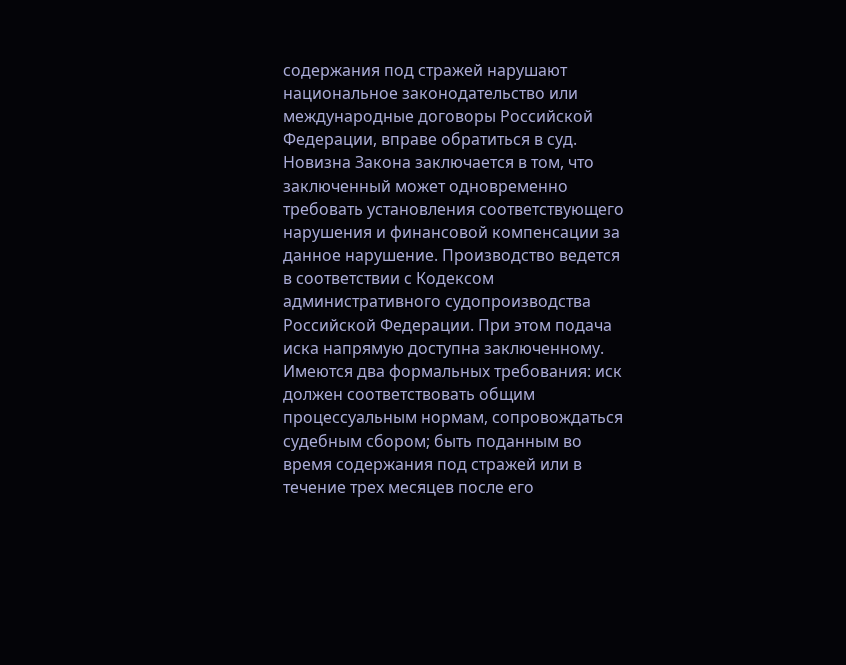содержания под стражей нарушают национальное законодательство или международные договоры Российской Федерации, вправе обратиться в суд. Новизна Закона заключается в том, что заключенный может одновременно требовать установления соответствующего нарушения и финансовой компенсации за данное нарушение. Производство ведется в соответствии с Кодексом административного судопроизводства Российской Федерации. При этом подача иска напрямую доступна заключенному. Имеются два формальных требования: иск должен соответствовать общим процессуальным нормам, сопровождаться судебным сбором; быть поданным во время содержания под стражей или в течение трех месяцев после его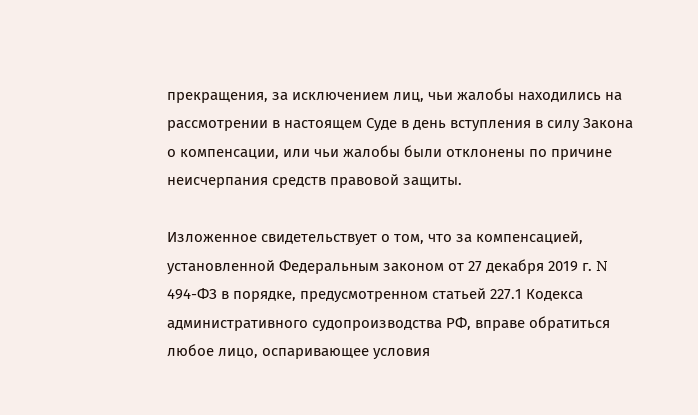прекращения, за исключением лиц, чьи жалобы находились на рассмотрении в настоящем Суде в день вступления в силу Закона о компенсации, или чьи жалобы были отклонены по причине неисчерпания средств правовой защиты.

Изложенное свидетельствует о том, что за компенсацией, установленной Федеральным законом от 27 декабря 2019 г. N 494-ФЗ в порядке, предусмотренном статьей 227.1 Кодекса административного судопроизводства РФ, вправе обратиться любое лицо, оспаривающее условия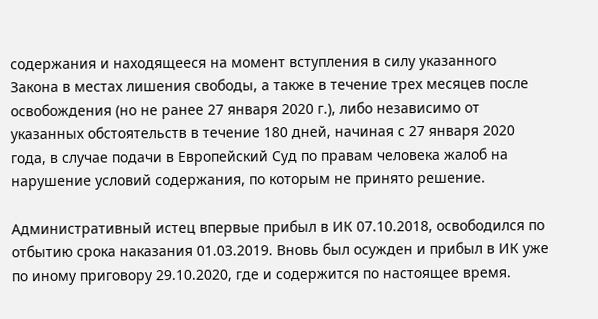содержания и находящееся на момент вступления в силу указанного Закона в местах лишения свободы, а также в течение трех месяцев после освобождения (но не ранее 27 января 2020 г.), либо независимо от указанных обстоятельств в течение 180 дней, начиная с 27 января 2020 года, в случае подачи в Европейский Суд по правам человека жалоб на нарушение условий содержания, по которым не принято решение.

Административный истец впервые прибыл в ИК 07.10.2018, освободился по отбытию срока наказания 01.03.2019. Вновь был осужден и прибыл в ИК уже по иному приговору 29.10.2020, где и содержится по настоящее время.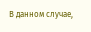В данном случае,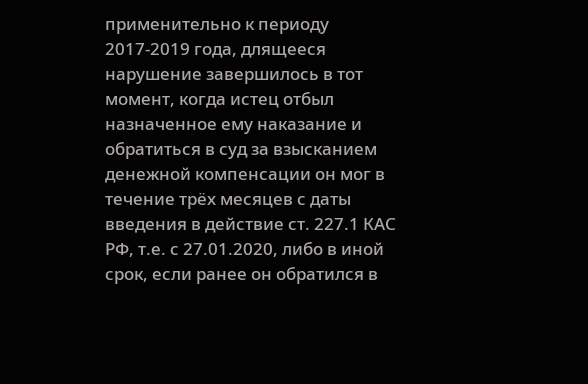применительно к периоду 2017-2019 года, длящееся нарушение завершилось в тот момент, когда истец отбыл назначенное ему наказание и обратиться в суд за взысканием денежной компенсации он мог в течение трёх месяцев с даты введения в действие ст. 227.1 КАС РФ, т.е. с 27.01.2020, либо в иной срок, если ранее он обратился в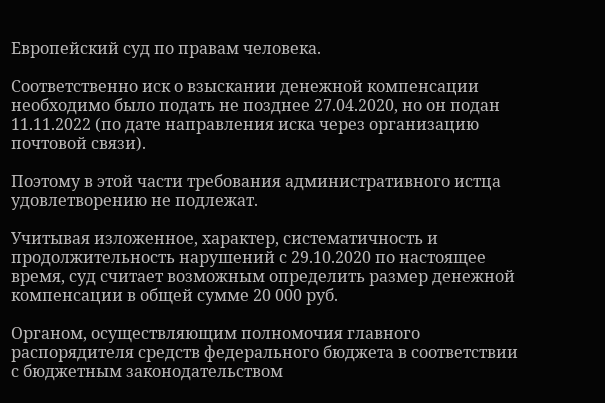Европейский суд по правам человека.

Соответственно иск о взыскании денежной компенсации необходимо было подать не позднее 27.04.2020, но он подан 11.11.2022 (по дате направления иска через организацию почтовой связи).

Поэтому в этой части требования административного истца удовлетворению не подлежат.

Учитывая изложенное, характер, систематичность и продолжительность нарушений с 29.10.2020 по настоящее время, суд считает возможным определить размер денежной компенсации в общей сумме 20 000 руб.

Органом, осуществляющим полномочия главного распорядителя средств федерального бюджета в соответствии с бюджетным законодательством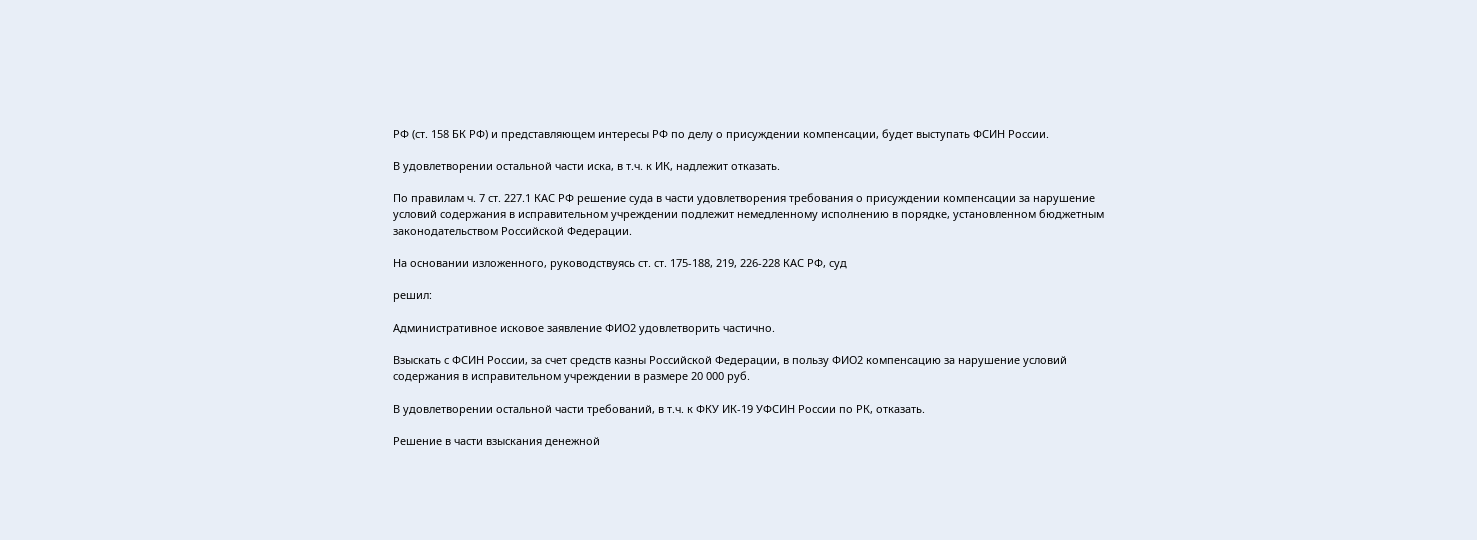РФ (ст. 158 БК РФ) и представляющем интересы РФ по делу о присуждении компенсации, будет выступать ФСИН России.

В удовлетворении остальной части иска, в т.ч. к ИК, надлежит отказать.

По правилам ч. 7 ст. 227.1 КАС РФ решение суда в части удовлетворения требования о присуждении компенсации за нарушение условий содержания в исправительном учреждении подлежит немедленному исполнению в порядке, установленном бюджетным законодательством Российской Федерации.

На основании изложенного, руководствуясь ст. ст. 175-188, 219, 226-228 КАС РФ, суд

решил:

Административное исковое заявление ФИО2 удовлетворить частично.

Взыскать с ФСИН России, за счет средств казны Российской Федерации, в пользу ФИО2 компенсацию за нарушение условий содержания в исправительном учреждении в размере 20 000 руб.

В удовлетворении остальной части требований, в т.ч. к ФКУ ИК-19 УФСИН России по РК, отказать.

Решение в части взыскания денежной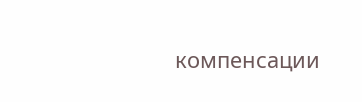компенсации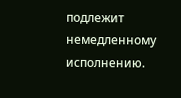подлежит немедленному исполнению.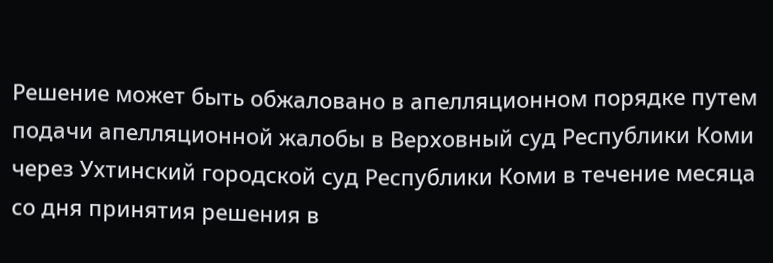Решение может быть обжаловано в апелляционном порядке путем подачи апелляционной жалобы в Верховный суд Республики Коми через Ухтинский городской суд Республики Коми в течение месяца со дня принятия решения в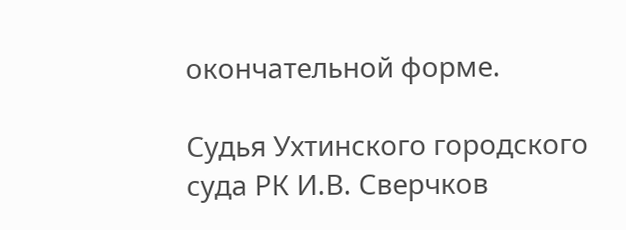окончательной форме.

Судья Ухтинского городского суда РК И.В. Сверчков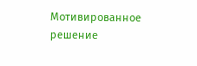Мотивированное решение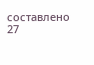составлено 27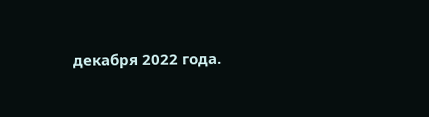декабря 2022 года.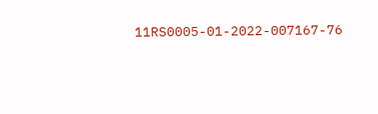11RS0005-01-2022-007167-76